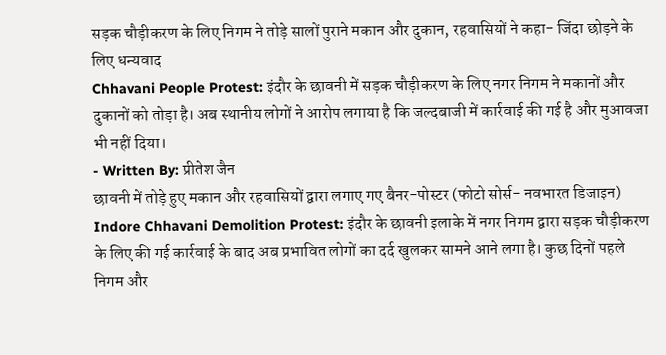सड़क चौड़ीकरण के लिए निगम ने तोड़े सालों पुराने मकान और दुकान, रहवासियों ने कहा- जिंदा छोड़ने के लिए धन्यवाद
Chhavani People Protest: इंदौर के छावनी में सड़क चौड़ीकरण के लिए नगर निगम ने मकानों और दुकानों को तोड़ा है। अब स्थानीय लोगों ने आरोप लगाया है कि जल्दबाजी में कार्रवाई की गई है और मुआवजा भी नहीं दिया।
- Written By: प्रीतेश जैन
छावनी में तोड़े हुए मकान और रहवासियों द्वारा लगाए गए बैनर-पोस्टर (फोटो सोर्स- नवभारत डिजाइन)
Indore Chhavani Demolition Protest: इंदौर के छावनी इलाके में नगर निगम द्वारा सड़क चौड़ीकरण के लिए की गई कार्रवाई के बाद अब प्रभावित लोगों का दर्द खुलकर सामने आने लगा है। कुछ दिनों पहले निगम और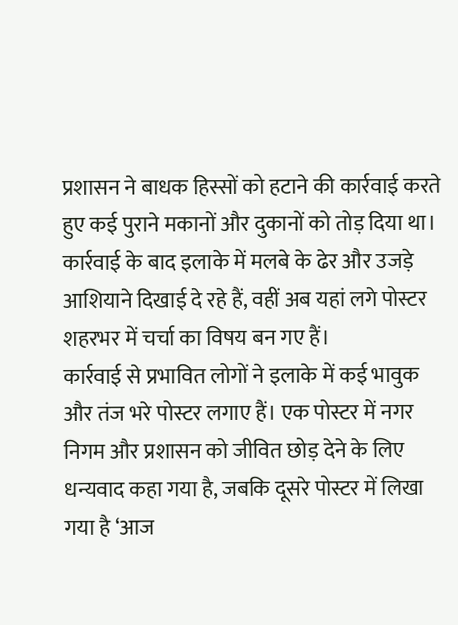प्रशासन ने बाधक हिस्सों को हटाने की कार्रवाई करते हुए कई पुराने मकानों और दुकानों को तोड़ दिया था। कार्रवाई के बाद इलाके में मलबे के ढेर और उजड़े आशियाने दिखाई दे रहे हैं, वहीं अब यहां लगे पोस्टर शहरभर में चर्चा का विषय बन गए हैं।
कार्रवाई से प्रभावित लोगों ने इलाके में कई भावुक और तंज भरे पोस्टर लगाए हैं। एक पोस्टर में नगर निगम और प्रशासन को जीवित छोड़ देने के लिए धन्यवाद कहा गया है, जबकि दूसरे पोस्टर में लिखा गया है ‘आज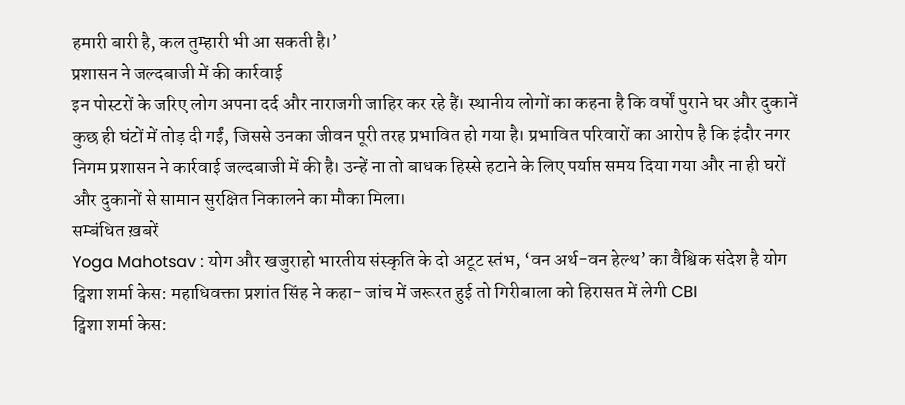हमारी बारी है, कल तुम्हारी भी आ सकती है।’
प्रशासन ने जल्दबाजी में की कार्रवाई
इन पोस्टरों के जरिए लोग अपना दर्द और नाराजगी जाहिर कर रहे हैं। स्थानीय लोगों का कहना है कि वर्षों पुराने घर और दुकानें कुछ ही घंटों में तोड़ दी गईं, जिससे उनका जीवन पूरी तरह प्रभावित हो गया है। प्रभावित परिवारों का आरोप है कि इंदौर नगर निगम प्रशासन ने कार्रवाई जल्दबाजी में की है। उन्हें ना तो बाधक हिस्से हटाने के लिए पर्याप्त समय दिया गया और ना ही घरों और दुकानों से सामान सुरक्षित निकालने का मौका मिला।
सम्बंधित ख़बरें
Yoga Mahotsav : योग और खजुराहो भारतीय संस्कृति के दो अटूट स्तंभ, ‘वन अर्थ-वन हेल्थ’ का वैश्विक संदेश है योग
ट्विशा शर्मा केस: महाधिवक्ता प्रशांत सिंह ने कहा- जांच में जरूरत हुई तो गिरीबाला को हिरासत में लेगी CBI
ट्विशा शर्मा केस: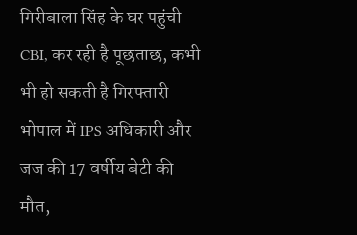गिरीबाला सिंह के घर पहुंची CBI, कर रही है पूछताछ, कभी भी हो सकती है गिरफ्तारी
भोपाल में IPS अधिकारी और जज की 17 वर्षीय बेटी की मौत,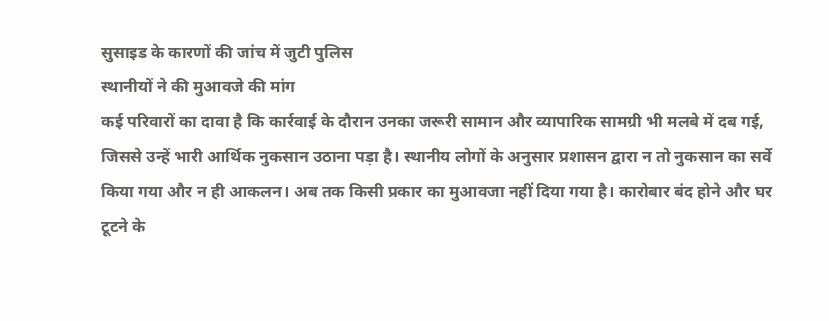सुसाइड के कारणों की जांच में जुटी पुलिस
स्थानीयों ने की मुआवजे की मांग
कई परिवारों का दावा है कि कार्रवाई के दौरान उनका जरूरी सामान और व्यापारिक सामग्री भी मलबे में दब गई, जिससे उन्हें भारी आर्थिक नुकसान उठाना पड़ा है। स्थानीय लोगों के अनुसार प्रशासन द्वारा न तो नुकसान का सर्वे किया गया और न ही आकलन। अब तक किसी प्रकार का मुआवजा नहीं दिया गया है। कारोबार बंद होने और घर टूटने के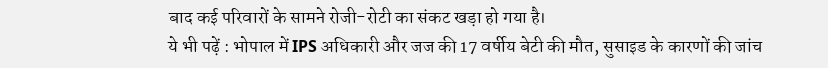बाद कई परिवारों के सामने रोजी-रोटी का संकट खड़ा हो गया है।
ये भी पढ़ें : भोपाल में IPS अधिकारी और जज की 17 वर्षीय बेटी की मौत, सुसाइड के कारणों की जांच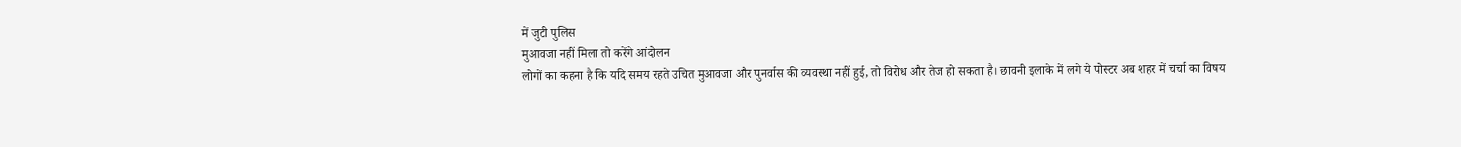में जुटी पुलिस
मुआवजा नहीं मिला तो करेंगे आंदोलन
लोगों का कहना है कि यदि समय रहते उचित मुआवजा और पुनर्वास की व्यवस्था नहीं हुई, तो विरोध और तेज हो सकता है। छावनी इलाके में लगे ये पोस्टर अब शहर में चर्चा का विषय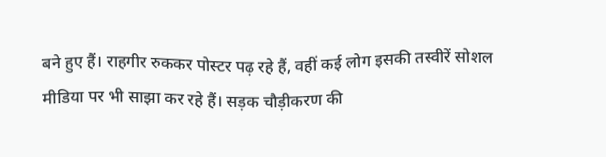बने हुए हैं। राहगीर रुककर पोस्टर पढ़ रहे हैं, वहीं कई लोग इसकी तस्वीरें सोशल मीडिया पर भी साझा कर रहे हैं। सड़क चौड़ीकरण की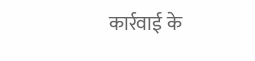कार्रवाई के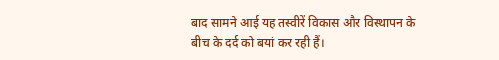बाद सामने आई यह तस्वीरें विकास और विस्थापन के बीच के दर्द को बयां कर रही हैं।